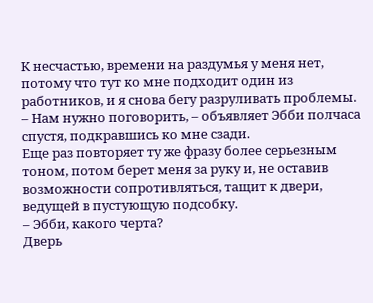К несчастью, времени на раздумья у меня нет, потому что тут ко мне подходит один из работников, и я снова бегу разруливать проблемы.
– Нам нужно поговорить, – объявляет Эбби полчаса спустя, подкравшись ко мне сзади.
Еще раз повторяет ту же фразу более серьезным тоном, потом берет меня за руку и, не оставив возможности сопротивляться, тащит к двери, ведущей в пустующую подсобку.
– Эбби, какого черта?
Дверь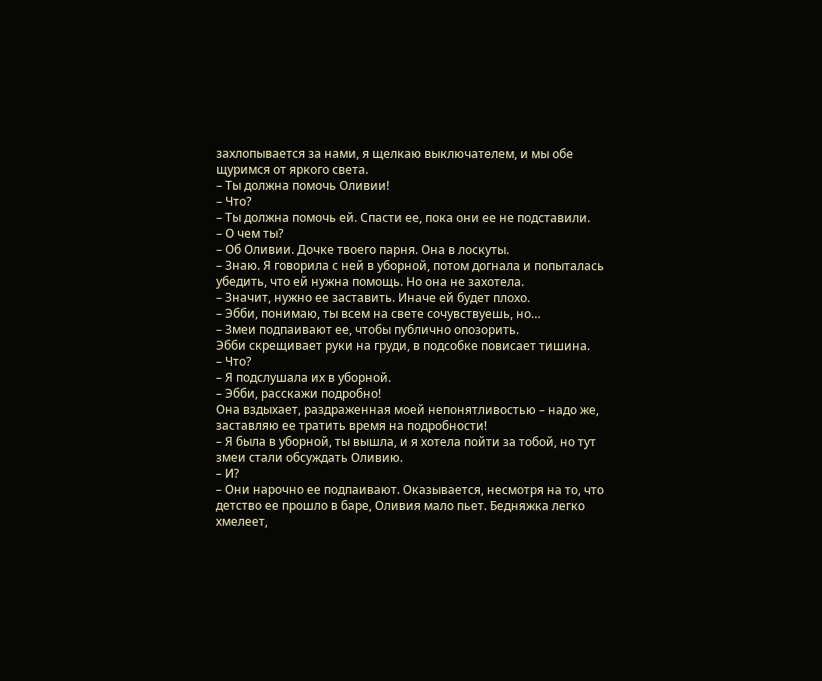захлопывается за нами, я щелкаю выключателем, и мы обе щуримся от яркого света.
– Ты должна помочь Оливии!
– Что?
– Ты должна помочь ей. Спасти ее, пока они ее не подставили.
– О чем ты?
– Об Оливии. Дочке твоего парня. Она в лоскуты.
– Знаю. Я говорила с ней в уборной, потом догнала и попыталась убедить, что ей нужна помощь. Но она не захотела.
– Значит, нужно ее заставить. Иначе ей будет плохо.
– Эбби, понимаю, ты всем на свете сочувствуешь, но…
– Змеи подпаивают ее, чтобы публично опозорить.
Эбби скрещивает руки на груди, в подсобке повисает тишина.
– Что?
– Я подслушала их в уборной.
– Эбби, расскажи подробно!
Она вздыхает, раздраженная моей непонятливостью – надо же, заставляю ее тратить время на подробности!
– Я была в уборной, ты вышла, и я хотела пойти за тобой, но тут змеи стали обсуждать Оливию.
– И?
– Они нарочно ее подпаивают. Оказывается, несмотря на то, что детство ее прошло в баре, Оливия мало пьет. Бедняжка легко хмелеет,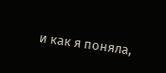и как я поняла,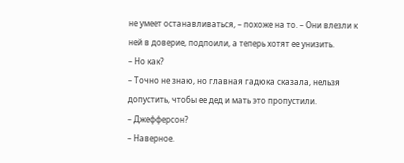не умеет останавливаться, – похоже на то. – Они влезли к ней в доверие, подпоили, а теперь хотят ее унизить.
– Но как?
– Точно не знаю, но главная гадюка сказала, нельзя допустить, чтобы ее дед и мать это пропустили.
– Джефферсон?
– Наверное.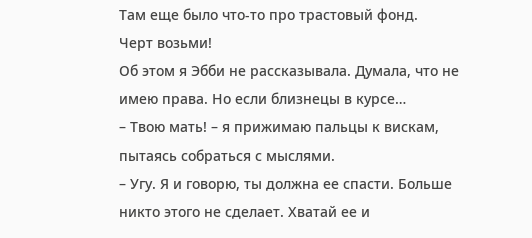Там еще было что-то про трастовый фонд.
Черт возьми!
Об этом я Эбби не рассказывала. Думала, что не имею права. Но если близнецы в курсе…
– Твою мать! – я прижимаю пальцы к вискам, пытаясь собраться с мыслями.
– Угу. Я и говорю, ты должна ее спасти. Больше никто этого не сделает. Хватай ее и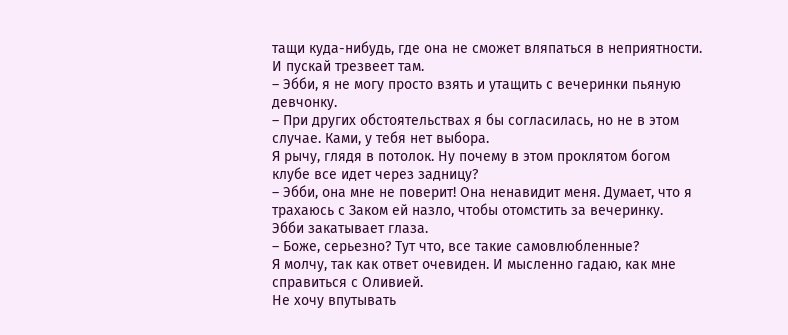тащи куда-нибудь, где она не сможет вляпаться в неприятности. И пускай трезвеет там.
– Эбби, я не могу просто взять и утащить с вечеринки пьяную девчонку.
– При других обстоятельствах я бы согласилась, но не в этом случае. Ками, у тебя нет выбора.
Я рычу, глядя в потолок. Ну почему в этом проклятом богом клубе все идет через задницу?
– Эбби, она мне не поверит! Она ненавидит меня. Думает, что я трахаюсь с Заком ей назло, чтобы отомстить за вечеринку.
Эбби закатывает глаза.
– Боже, серьезно? Тут что, все такие самовлюбленные?
Я молчу, так как ответ очевиден. И мысленно гадаю, как мне справиться с Оливией.
Не хочу впутывать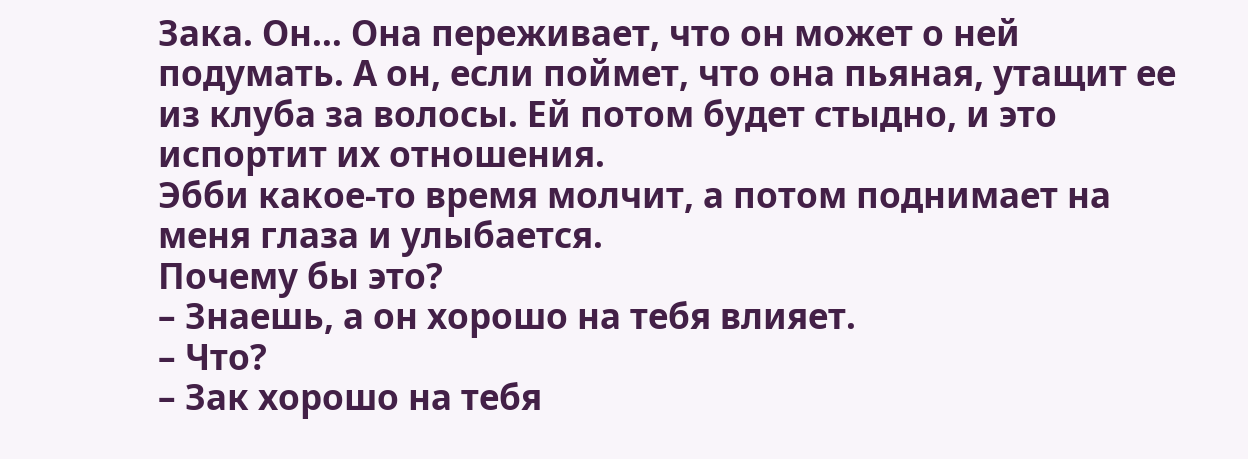Зака. Он… Она переживает, что он может о ней подумать. А он, если поймет, что она пьяная, утащит ее из клуба за волосы. Ей потом будет стыдно, и это испортит их отношения.
Эбби какое-то время молчит, а потом поднимает на меня глаза и улыбается.
Почему бы это?
– Знаешь, а он хорошо на тебя влияет.
– Что?
– Зак хорошо на тебя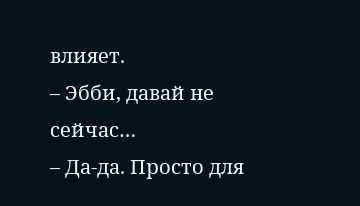влияет.
– Эбби, давай не сейчас…
– Да-да. Просто для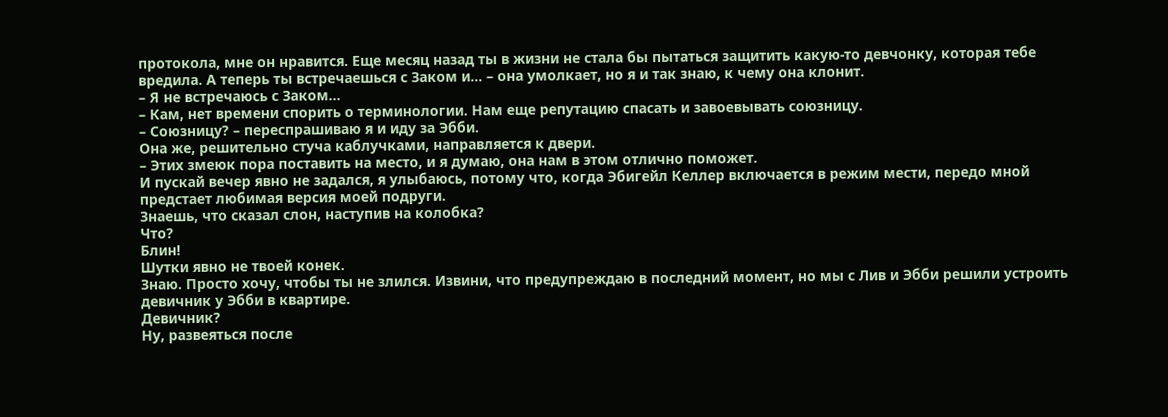протокола, мне он нравится. Еще месяц назад ты в жизни не стала бы пытаться защитить какую-то девчонку, которая тебе вредила. А теперь ты встречаешься с Заком и… – она умолкает, но я и так знаю, к чему она клонит.
– Я не встречаюсь с Заком…
– Кам, нет времени спорить о терминологии. Нам еще репутацию спасать и завоевывать союзницу.
– Союзницу? – переспрашиваю я и иду за Эбби.
Она же, решительно стуча каблучками, направляется к двери.
– Этих змеюк пора поставить на место, и я думаю, она нам в этом отлично поможет.
И пускай вечер явно не задался, я улыбаюсь, потому что, когда Эбигейл Келлер включается в режим мести, передо мной предстает любимая версия моей подруги.
Знаешь, что сказал слон, наступив на колобка?
Что?
Блин!
Шутки явно не твоей конек.
Знаю. Просто хочу, чтобы ты не злился. Извини, что предупреждаю в последний момент, но мы с Лив и Эбби решили устроить девичник у Эбби в квартире.
Девичник?
Ну, развеяться после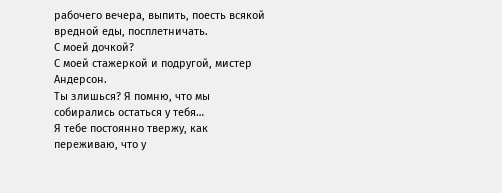рабочего вечера, выпить, поесть всякой вредной еды, посплетничать.
С моей дочкой?
С моей стажеркой и подругой, мистер Андерсон.
Ты злишься? Я помню, что мы собирались остаться у тебя…
Я тебе постоянно твержу, как переживаю, что у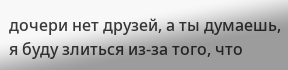дочери нет друзей, а ты думаешь, я буду злиться из-за того, что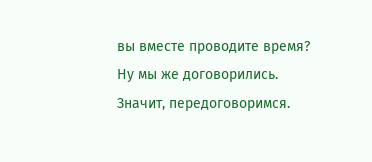вы вместе проводите время?
Ну мы же договорились.
Значит, передоговоримся.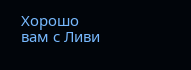Хорошо вам с Ливи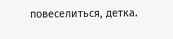повеселиться, детка.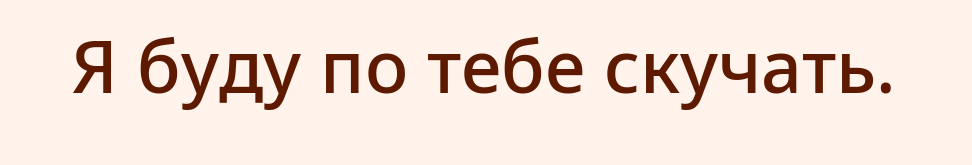Я буду по тебе скучать.